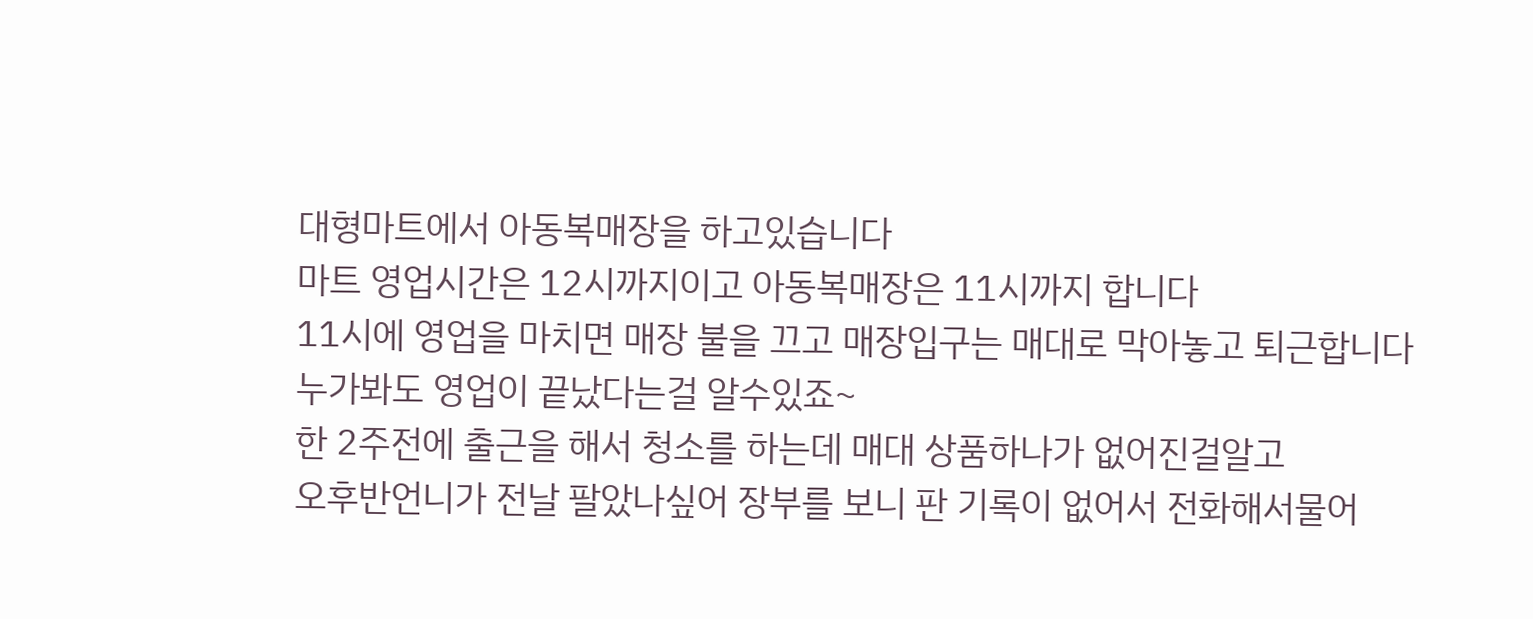대형마트에서 아동복매장을 하고있습니다
마트 영업시간은 12시까지이고 아동복매장은 11시까지 합니다
11시에 영업을 마치면 매장 불을 끄고 매장입구는 매대로 막아놓고 퇴근합니다
누가봐도 영업이 끝났다는걸 알수있죠~
한 2주전에 출근을 해서 청소를 하는데 매대 상품하나가 없어진걸알고
오후반언니가 전날 팔았나싶어 장부를 보니 판 기록이 없어서 전화해서물어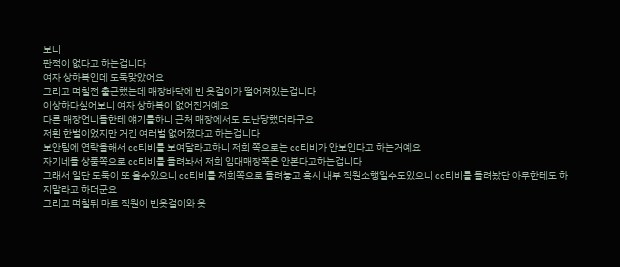보니
판적이 없다고 하는겁니다
여자 상하복인데 도둑맞았어요
그리고 며칠전 출근했는데 매장바닥에 빈 옷걸이가 떨어져있는겁니다
이상하다싶어보니 여자 상하복이 없어진거예요
다른 매장언니들한테 얘기를하니 근처 매장에서도 도난당했더라구요
저흰 한벌이었지만 거긴 여러벌 없어졌다고 하는겁니다
보안팀에 연락을해서 cc티비를 보여달라고하니 저희 쪽으로는 cc티비가 안보인다고 하는거예요
자기네들 상품쪽으로 cc티비를 돌려놔서 저희 임대매장쪽은 안본다고하는겁니다
그래서 일단 도둑이 또 올수있으니 cc티비를 저희쪽으로 돌려놓고 혹시 내부 직원소행일수도있으니 cc티비를 돌려놨단 아무한테도 하지말라고 하더군요
그리고 며칠뒤 마트 직원이 빈옷걸이와 옷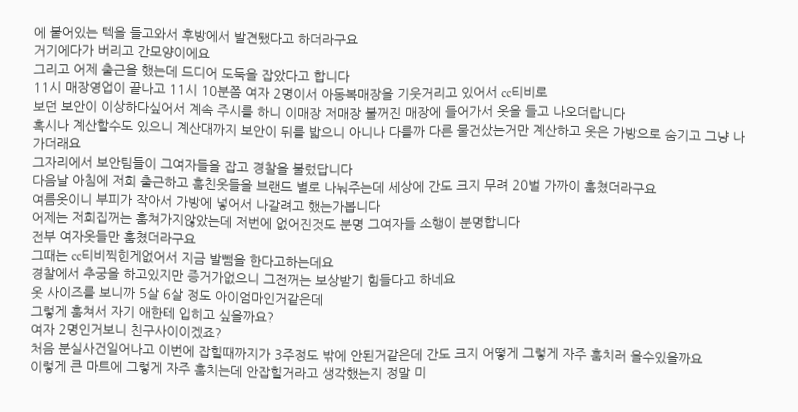에 붙어있는 텍을 들고와서 후방에서 발견됐다고 하더라구요
거기에다가 버리고 간모양이에요
그리고 어제 출근을 했는데 드디어 도둑을 잡았다고 합니다
11시 매장영업이 끝나고 11시 10분쯤 여자 2명이서 아동복매장을 기웃거리고 있어서 cc티비로
보던 보안이 이상하다싶어서 계속 주시를 하니 이매장 저매장 불꺼진 매장에 들어가서 옷을 들고 나오더랍니다
혹시나 계산할수도 있으니 계산대까지 보안이 뒤를 밟으니 아니나 다를까 다른 물건샀는거만 계산하고 옷은 가방으로 숨기고 그냥 나가더래요
그자리에서 보안팀들이 그여자들을 잡고 경찰을 불렀답니다
다음날 아침에 저희 출근하고 훔친옷들을 브랜드 별로 나눠주는데 세상에 간도 크지 무려 20벌 가까이 훔쳤더라구요
여름옷이니 부피가 작아서 가방에 넣어서 나갈려고 했는가봅니다
어제는 저희집꺼는 훔쳐가지않았는데 저번에 없어진것도 분명 그여자들 소행이 분명합니다
전부 여자옷들만 훔쳤더라구요
그때는 cc티비찍힌게없어서 지금 발뺌을 한다고하는데요
경찰에서 추궁을 하고있지만 증거가없으니 그전꺼는 보상받기 힘들다고 하네요
옷 사이즈를 보니까 5살 6살 정도 아이엄마인거같은데
그렇게 훔쳐서 자기 애한테 입히고 싶을까요?
여자 2명인거보니 친구사이이겠죠?
처음 분실사건일어나고 이번에 잡힐때까지가 3주정도 밖에 안된거같은데 간도 크지 어떻게 그렇게 자주 훔치러 올수있을까요
이렇게 큰 마트에 그렇게 자주 훔치는데 안잡힐거라고 생각했는지 정말 미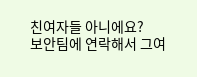친여자들 아니에요?
보안팀에 연락해서 그여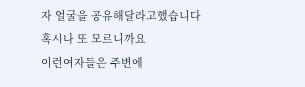자 얼굴을 공유해달라고했습니다
혹시나 또 모르니까요
이런여자들은 주변에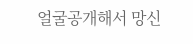얼굴공개해서 망신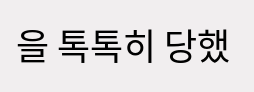을 톡톡히 당했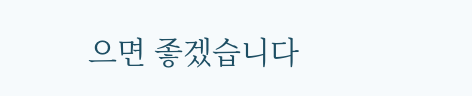으면 좋겠습니다